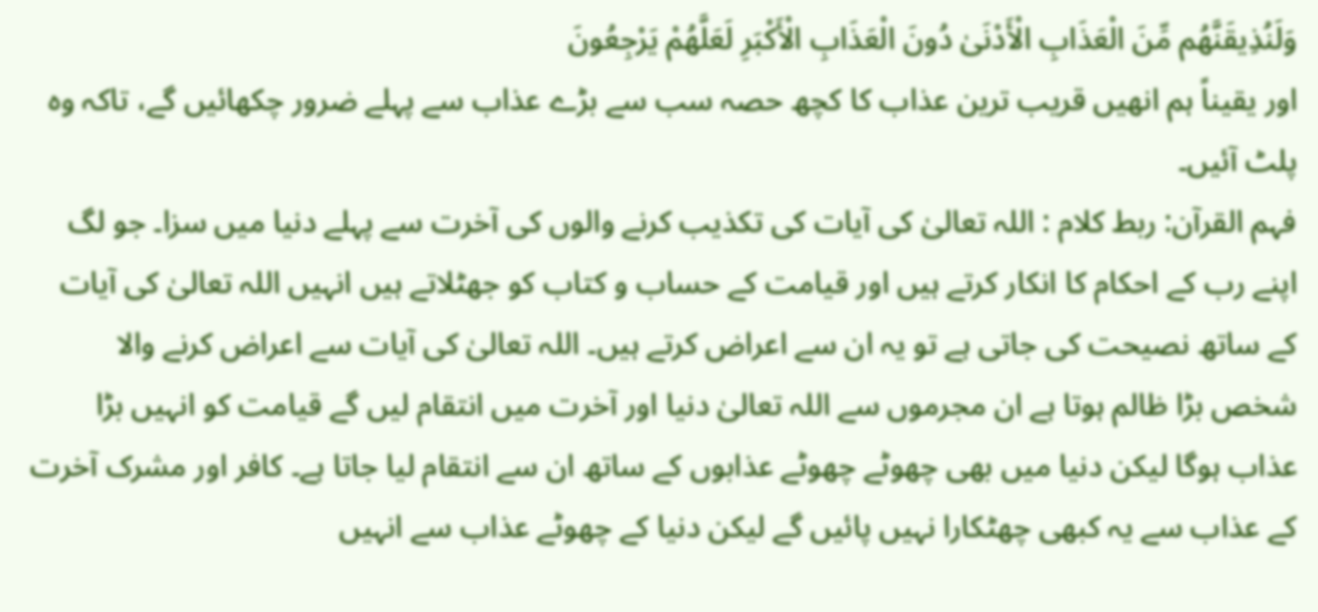وَلَنُذِيقَنَّهُم مِّنَ الْعَذَابِ الْأَدْنَىٰ دُونَ الْعَذَابِ الْأَكْبَرِ لَعَلَّهُمْ يَرْجِعُونَ
اور یقیناً ہم انھیں قریب ترین عذاب کا کچھ حصہ سب سے بڑے عذاب سے پہلے ضرور چکھائیں گے، تاکہ وہ پلٹ آئیں۔
فہم القرآن: ربط کلام : اللہ تعالیٰ کی آیات کی تکذیب کرنے والوں کی آخرت سے پہلے دنیا میں سزا۔ جو لگ اپنے رب کے احکام کا انکار کرتے ہیں اور قیامت کے حساب و کتاب کو جھٹلاتے ہیں انہیں اللہ تعالیٰ کی آیات کے ساتھ نصیحت کی جاتی ہے تو یہ ان سے اعراض کرتے ہیں۔ اللہ تعالیٰ کی آیات سے اعراض کرنے والا شخص بڑا ظالم ہوتا ہے ان مجرموں سے اللہ تعالیٰ دنیا اور آخرت میں انتقام لیں گے قیامت کو انہیں بڑا عذاب ہوگا لیکن دنیا میں بھی چھوٹے چھوٹے عذابوں کے ساتھ ان سے انتقام لیا جاتا ہے۔ کافر اور مشرک آخرت کے عذاب سے یہ کبھی چھٹکارا نہیں پائیں گے لیکن دنیا کے چھوٹے عذاب سے انہیں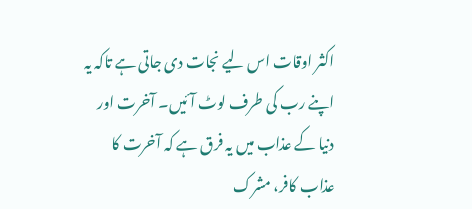اکثر اوقات اس لیے نجات دی جاتی ہے تاکہ یہ اپنے رب کی طرف لوٹ آئیں۔ آخرت اور دنیا کے عذاب میں یہ فرق ہے کہ آخرت کا عذاب کافر، مشرک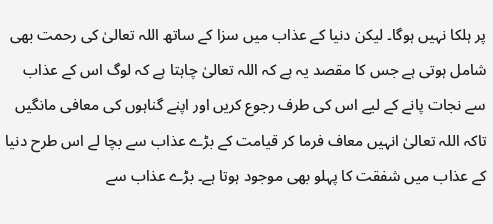پر ہلکا نہیں ہوگا۔ لیکن دنیا کے عذاب میں سزا کے ساتھ اللہ تعالیٰ کی رحمت بھی شامل ہوتی ہے جس کا مقصد یہ ہے کہ اللہ تعالیٰ چاہتا ہے کہ لوگ اس کے عذاب سے نجات پانے کے لیے اس کی طرف رجوع کریں اور اپنے گناہوں کی معافی مانگیں تاکہ اللہ تعالیٰ انہیں معاف فرما کر قیامت کے بڑے عذاب سے بچا لے اس طرح دنیا کے عذاب میں شفقت کا پہلو بھی موجود ہوتا ہے۔ بڑے عذاب سے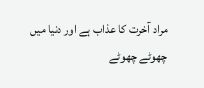مراد آخرت کا عذاب ہے اور دنیا میں چھوٹے چھوٹے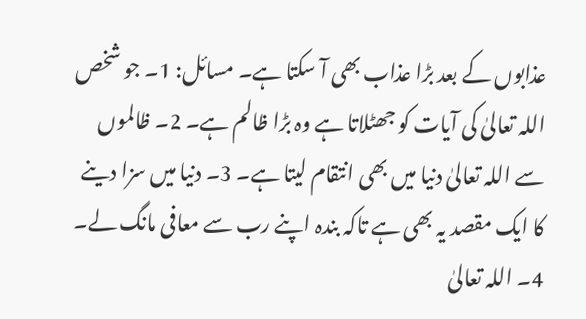عذابوں کے بعد بڑا عذاب بھی آ سکتا ہے۔ مسائل: 1۔ جو شخص اللہ تعالیٰ کی آیات کو جھٹلاتا ہے وہ بڑا ظالم ہے۔ 2۔ ظالموں سے اللہ تعالیٰ دنیا میں بھی انتقام لیتا ہے۔ 3۔ دنیا میں سزا دینے کا ایک مقصد یہ بھی ہے تاکہ بندہ اپنے رب سے معافی مانگ لے۔ 4۔ اللہ تعالیٰ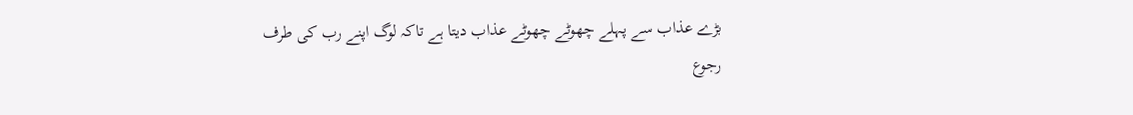بڑے عذاب سے پہلے چھوٹے چھوٹے عذاب دیتا ہے تاکہ لوگ اپنے رب کی طرف رجوع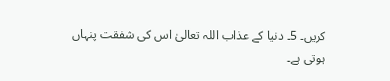کریں۔ 5۔ دنیا کے عذاب اللہ تعالیٰ اس کی شفقت پنہاں ہوتی ہے۔